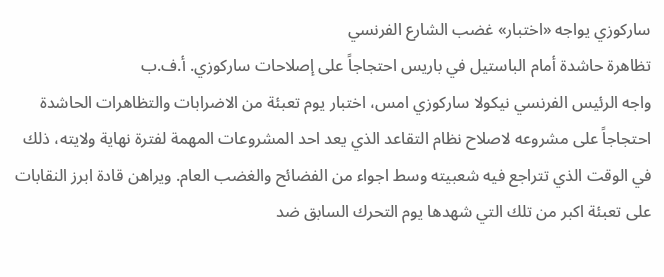ساركوزي يواجه «اختبار» غضب الشارع الفرنسي
تظاهرة حاشدة أمام الباستيل في باريس احتجاجاً على إصلاحات ساركوزي. أ.ف.ب
واجه الرئيس الفرنسي نيكولا ساركوزي امس، اختبار يوم تعبئة من الاضرابات والتظاهرات الحاشدة احتجاجاً على مشروعه لاصلاح نظام التقاعد الذي يعد احد المشروعات المهمة لفترة نهاية ولايته، ذلك في الوقت الذي تتراجع فيه شعبيته وسط اجواء من الفضائح والغضب العام. ويراهن قادة ابرز النقابات على تعبئة اكبر من تلك التي شهدها يوم التحرك السابق ضد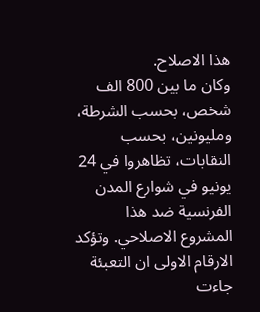هذا الاصلاح.
وكان ما بين 800 الف شخص، بحسب الشرطة، ومليونين، بحسب النقابات، تظاهروا في 24 يونيو في شوارع المدن الفرنسية ضد هذا المشروع الاصلاحي. وتؤكد الارقام الاولى ان التعبئة جاءت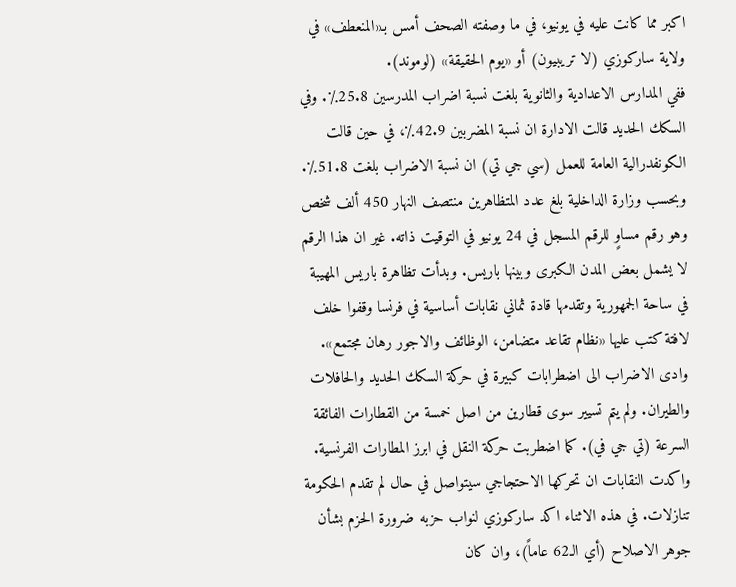اكبر مما كانت عليه في يونيو، في ما وصفته الصحف أمس بـ«المنعطف» في ولاية ساركوزي (لا تريبيون) أو «يوم الحقيقة» (لوموند).
ففي المدارس الاعدادية والثانوية بلغت نسبة اضراب المدرسين 25.8٪. وفي السكك الحديد قالت الادارة ان نسبة المضربين 42.9٪، في حين قالت الكونفدرالية العامة للعمل (سي جي تي) ان نسبة الاضراب بلغت 51.8٪. وبحسب وزارة الداخلية بلغ عدد المتظاهرين منتصف النهار 450 ألف شخص وهو رقم مساوٍ للرقم المسجل في 24 يونيو في التوقيت ذاته. غير ان هذا الرقم لا يشمل بعض المدن الكبرى وبينها باريس. وبدأت تظاهرة باريس المهيبة في ساحة الجمهورية وتقدمها قادة ثماني نقابات أساسية في فرنسا وقفوا خلف لافتة كتب عليها «نظام تقاعد متضامن، الوظائف والاجور رهان مجتمع». وادى الاضراب الى اضطرابات كبيرة في حركة السكك الحديد والحافلات والطيران. ولم يتم تسيير سوى قطارين من اصل خمسة من القطارات الفائقة السرعة (تي جي في). كما اضطربت حركة النقل في ابرز المطارات الفرنسية. واكدت النقابات ان تحركها الاحتجاجي سيتواصل في حال لم تقدم الحكومة تنازلات. في هذه الاثناء اكد ساركوزي لنواب حزبه ضرورة الحزم بشأن جوهر الاصلاح (أي الـ62 عاماً)، وان كان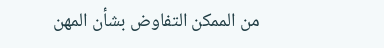من الممكن التفاوض بشأن المهن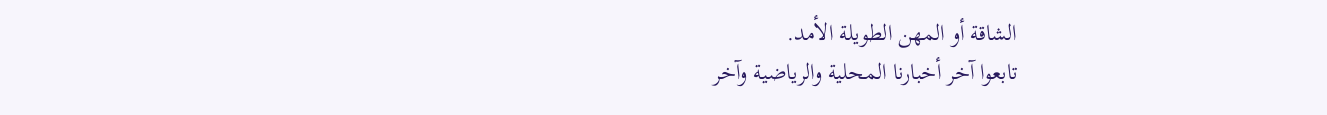الشاقة أو المهن الطويلة الأمد.
تابعوا آخر أخبارنا المحلية والرياضية وآخر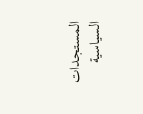المستجدات السياسية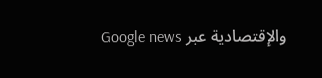والإقتصادية عبر Google news